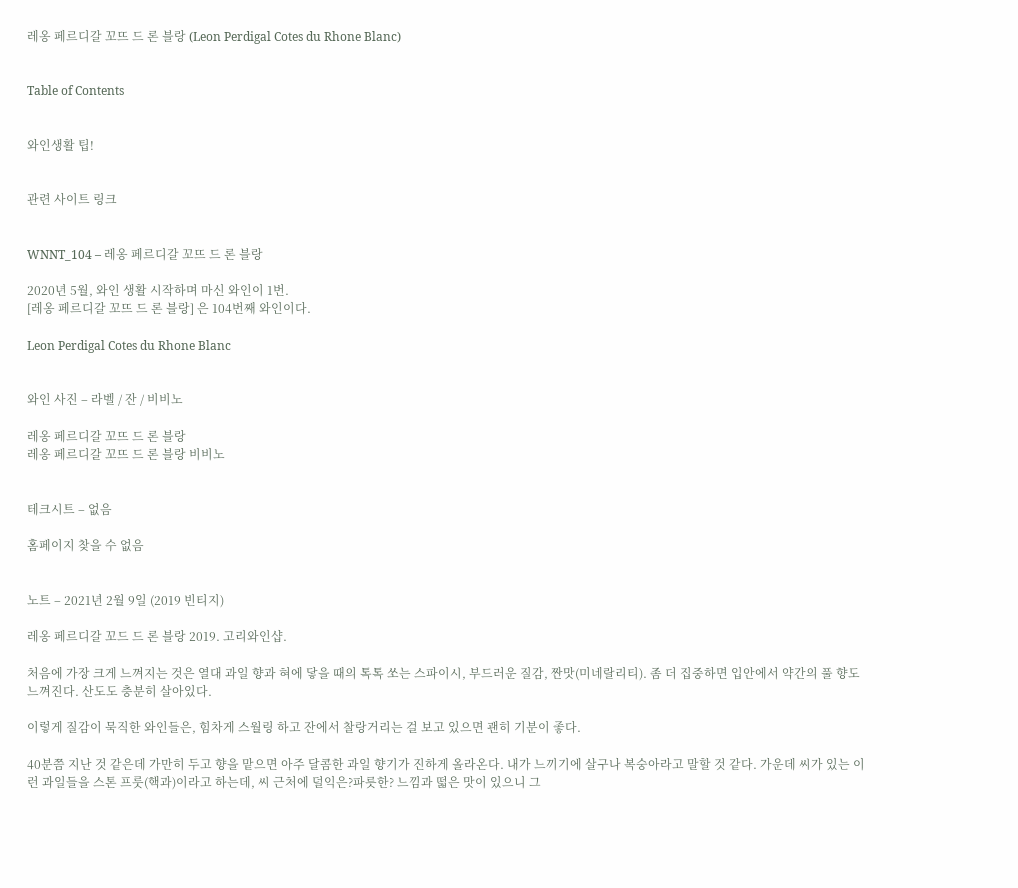레옹 페르디갈 꼬뜨 드 론 블랑 (Leon Perdigal Cotes du Rhone Blanc)


Table of Contents


와인생활 팁!


관련 사이트 링크


WNNT_104 – 레옹 페르디갈 꼬뜨 드 론 블랑

2020년 5월, 와인 생활 시작하며 마신 와인이 1번.
[레옹 페르디갈 꼬뜨 드 론 블랑] 은 104번째 와인이다.

Leon Perdigal Cotes du Rhone Blanc


와인 사진 – 라벨 / 잔 / 비비노

레옹 페르디갈 꼬뜨 드 론 블랑
레옹 페르디갈 꼬뜨 드 론 블랑 비비노


테크시트 – 없음

홈페이지 찾을 수 없음


노트 – 2021년 2월 9일 (2019 빈티지)

레옹 페르디갈 꼬드 드 론 블랑 2019. 고리와인샵.

처음에 가장 크게 느껴지는 것은 열대 과일 향과 혀에 닿을 때의 톡톡 쏘는 스파이시, 부드러운 질감, 짠맛(미네랄리티). 좀 더 집중하면 입안에서 약간의 풀 향도 느껴진다. 산도도 충분히 살아있다.

이렇게 질감이 묵직한 와인들은, 힘차게 스월링 하고 잔에서 찰랑거리는 걸 보고 있으면 괜히 기분이 좋다.

40분쯤 지난 것 같은데 가만히 두고 향을 맡으면 아주 달콤한 과일 향기가 진하게 올라온다. 내가 느끼기에 살구나 복숭아라고 말할 것 같다. 가운데 씨가 있는 이런 과일들을 스톤 프룻(핵과)이라고 하는데, 씨 근처에 덜익은?파릇한? 느낌과 떫은 맛이 있으니 그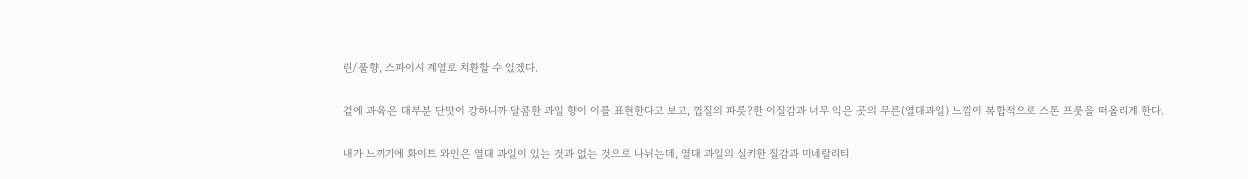린/풀향, 스파이시 계열로 치환할 수 있겠다.

겉에 과육은 대부분 단맛이 강하니까 달콤한 과일 향이 이를 표현한다고 보고, 껍질의 파릇?한 이질감과 너무 익은 곳의 무른(열대과일) 느낌이 복합적으로 스톤 프룻을 떠올리게 한다.

내가 느끼기에 화이트 와인은 열대 과일이 있는 것과 없는 것으로 나뉘는데, 열대 과일의 실키한 질감과 미네랄리티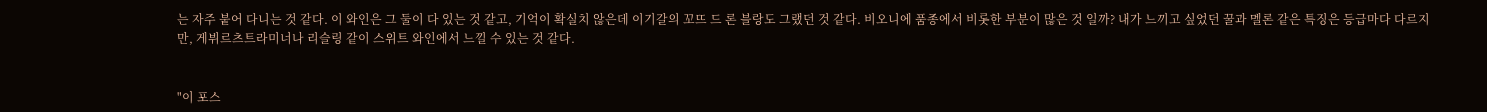는 자주 붙어 다니는 것 같다. 이 와인은 그 둘이 다 있는 것 같고, 기억이 확실치 않은데 이기갈의 꼬뜨 드 론 블랑도 그랬던 것 같다. 비오니에 품종에서 비롯한 부분이 많은 것 일까? 내가 느끼고 싶었던 꿀과 멜론 같은 특징은 등급마다 다르지만, 게뷔르츠트라미너나 리슬링 같이 스위트 와인에서 느낄 수 있는 것 같다.


"이 포스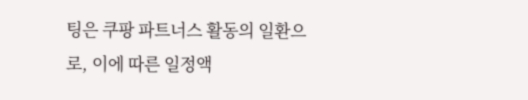팅은 쿠팡 파트너스 활동의 일환으로, 이에 따른 일정액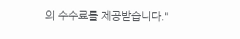의 수수료를 제공받습니다."